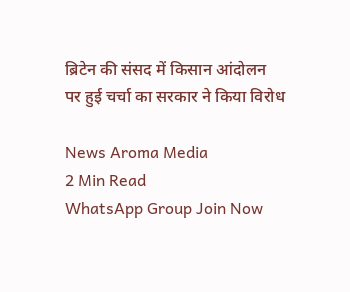ब्रिटेन की संसद में किसान आंदोलन पर हुई चर्चा का सरकार ने किया विरोध

News Aroma Media
2 Min Read
WhatsApp Group Join Now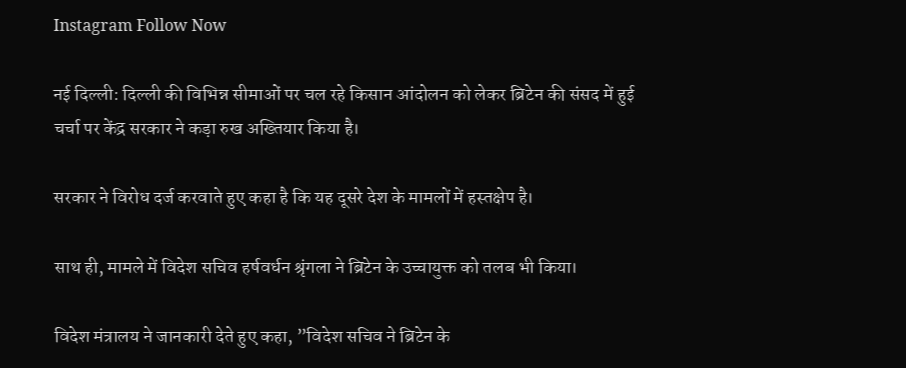Instagram Follow Now

नई दिल्ली: दिल्ली की विभिन्न सीमाओं पर चल रहे किसान आंदोलन को लेकर ब्रिटेन की संसद में हुई चर्चा पर केंद्र सरकार ने कड़ा रुख अख्तियार किया है।

सरकार ने विरोध दर्ज करवाते हुए कहा है कि यह दूसरे देश के मामलों में हस्तक्षेप है।

साथ ही, मामले में विदेश सचिव हर्षवर्धन श्रृंगला ने ब्रिटेन के उच्चायुक्त को तलब भी किया।

विदेश मंत्रालय ने जानकारी देते हुए कहा, ”विदेश सचिव ने ब्रिटेन के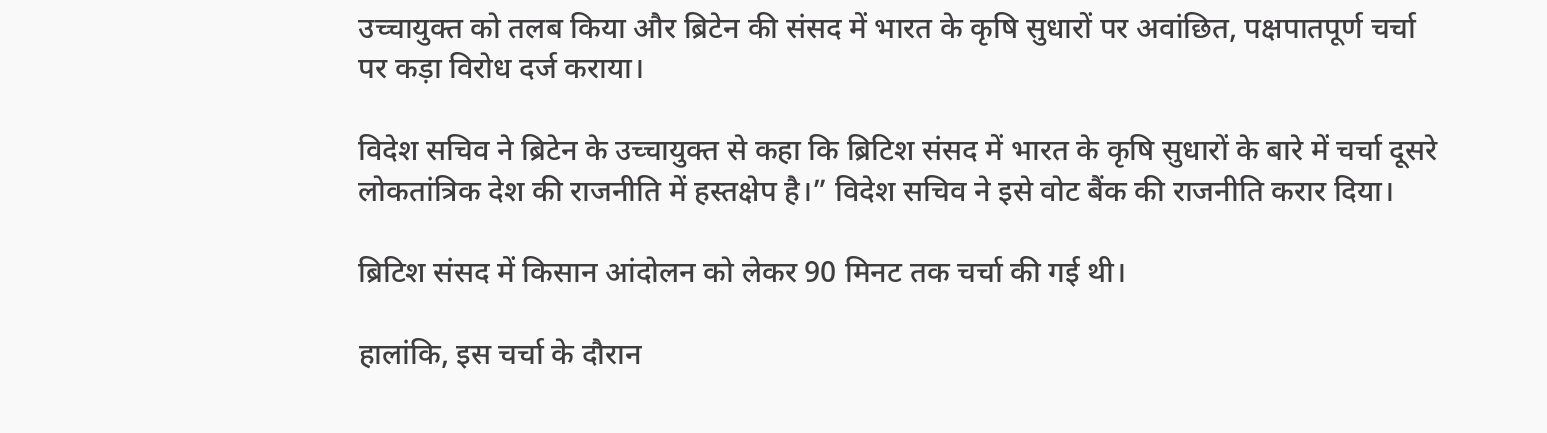उच्चायुक्त को तलब किया और ब्रिटेन की संसद में भारत के कृषि सुधारों पर अवांछित, पक्षपातपूर्ण चर्चा पर कड़ा विरोध दर्ज कराया।

विदेश सचिव ने ब्रिटेन के उच्चायुक्त से कहा कि ब्रिटिश संसद में भारत के कृषि सुधारों के बारे में चर्चा दूसरे लोकतांत्रिक देश की राजनीति में हस्तक्षेप है।” विदेश सचिव ने इसे वोट बैंक की राजनीति करार दिया।

ब्रिटिश संसद में किसान आंदोलन को लेकर 90 मिनट तक चर्चा की गई थी।

हालांकि, इस चर्चा के दौरान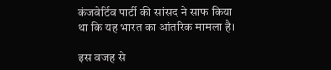कंजवेर्टिव पार्टी की सांसद ने साफ किया था कि यह भारत का आंतरिक मामला है।

इस वजह से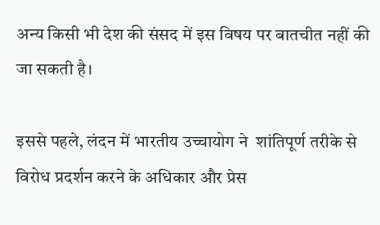अन्य किसी भी देश की संसद में इस विषय पर बातचीत नहीं की जा सकती है।

इससे पहले, लंदन में भारतीय उच्चायोग ने  शांतिपूर्ण तरीके से विरोध प्रदर्शन करने के अधिकार और प्रेस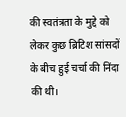की स्वतंत्रता के मुद्दे को लेकर कुछ ब्रिटिश सांसदों के बीच हुई चर्चा की निंदा की थी।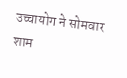उच्चायोग ने सोमवार शाम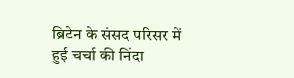ब्रिटेन के संसद परिसर में हुई चर्चा की निंदा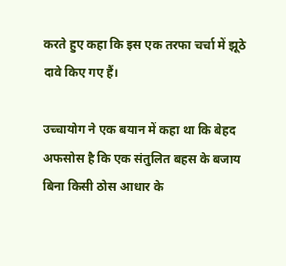करते हुए कहा कि इस एक तरफा चर्चा में झूठे दावे किए गए हैं।

उच्चायोग ने एक बयान में कहा था कि बेहद अफसोस है कि एक संतुलित बहस के बजाय बिना किसी ठोस आधार के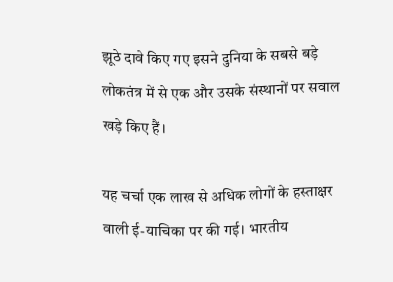झूठे दावे किए गए इसने दुनिया के सबसे बड़े लोकतंत्र में से एक और उसके संस्थानों पर सवाल खड़े किए हैं।

यह चर्चा एक लाख से अधिक लोगों के हस्ताक्षर वाली ई-याचिका पर की गई। भारतीय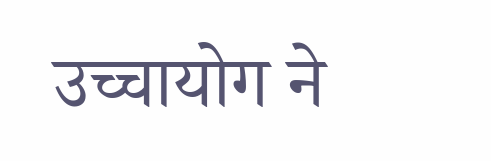उच्चायोग ने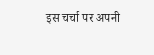इस चर्चा पर अपनी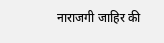नाराजगी जाहिर की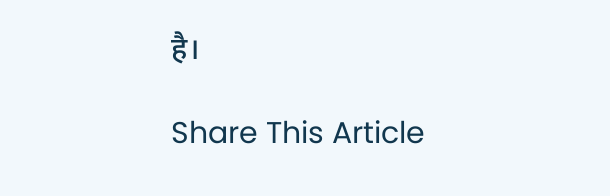है।

Share This Article